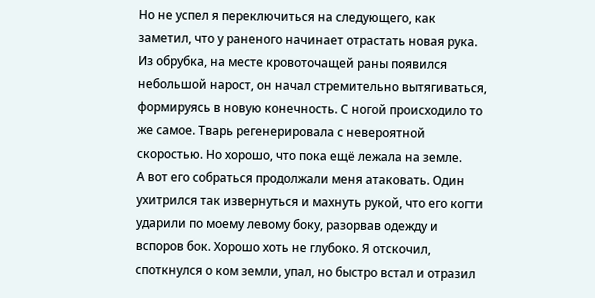Но не успел я переключиться на следующего, как заметил, что у раненого начинает отрастать новая рука. Из обрубка, на месте кровоточащей раны появился небольшой нарост, он начал стремительно вытягиваться, формируясь в новую конечность. С ногой происходило то же самое. Тварь регенерировала с невероятной скоростью. Но хорошо, что пока ещё лежала на земле.
А вот его собраться продолжали меня атаковать. Один ухитрился так извернуться и махнуть рукой, что его когти ударили по моему левому боку, разорвав одежду и вспоров бок. Хорошо хоть не глубоко. Я отскочил, споткнулся о ком земли, упал, но быстро встал и отразил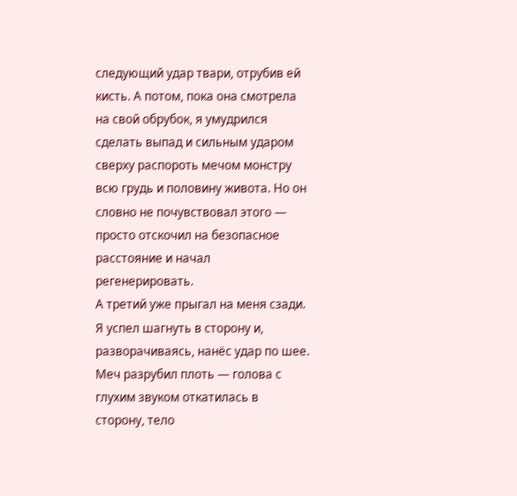следующий удар твари, отрубив ей кисть. А потом, пока она смотрела на свой обрубок, я умудрился сделать выпад и сильным ударом сверху распороть мечом монстру всю грудь и половину живота. Но он словно не почувствовал этого — просто отскочил на безопасное расстояние и начал регенерировать.
А третий уже прыгал на меня сзади. Я успел шагнуть в сторону и, разворачиваясь, нанёс удар по шее. Меч разрубил плоть — голова с глухим звуком откатилась в сторону, тело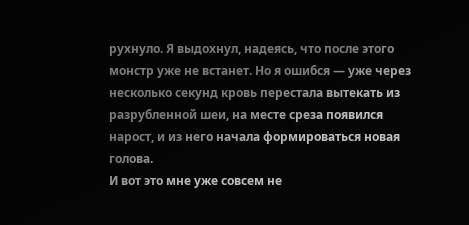рухнуло. Я выдохнул, надеясь, что после этого монстр уже не встанет. Но я ошибся — уже через несколько секунд кровь перестала вытекать из разрубленной шеи, на месте среза появился нарост, и из него начала формироваться новая голова.
И вот это мне уже совсем не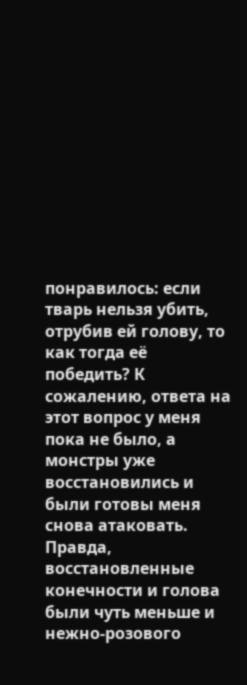понравилось: если тварь нельзя убить, отрубив ей голову, то как тогда её победить? К сожалению, ответа на этот вопрос у меня пока не было, а монстры уже восстановились и были готовы меня снова атаковать. Правда, восстановленные конечности и голова были чуть меньше и нежно-розового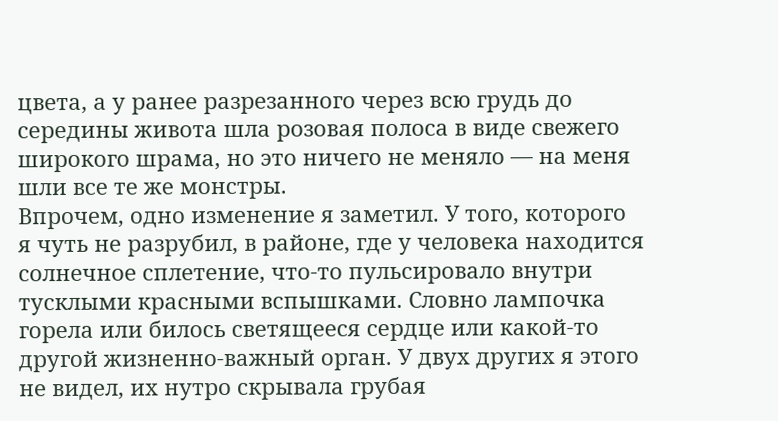цвета, а у ранее разрезанного через всю грудь до середины живота шла розовая полоса в виде свежего широкого шрама, но это ничего не меняло — на меня шли все те же монстры.
Впрочем, одно изменение я заметил. У того, которого я чуть не разрубил, в районе, где у человека находится солнечное сплетение, что-то пульсировало внутри тусклыми красными вспышками. Словно лампочка горела или билось светящееся сердце или какой-то другой жизненно-важный орган. У двух других я этого не видел, их нутро скрывала грубая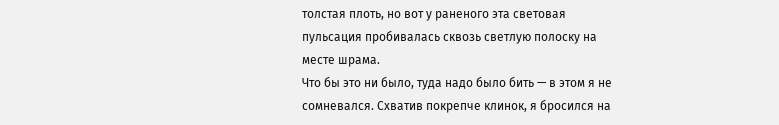толстая плоть, но вот у раненого эта световая пульсация пробивалась сквозь светлую полоску на месте шрама.
Что бы это ни было, туда надо было бить — в этом я не сомневался. Схватив покрепче клинок, я бросился на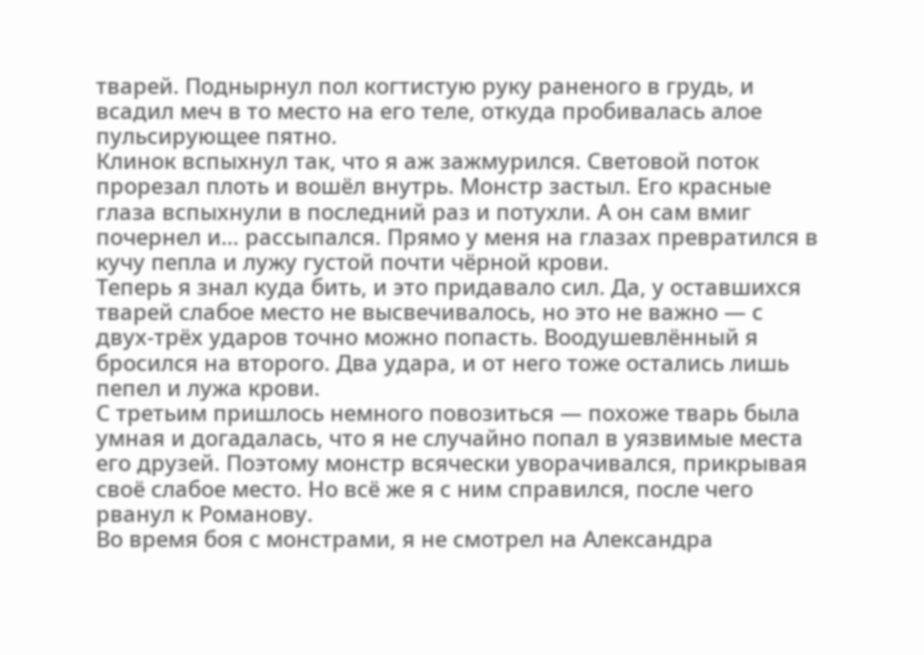тварей. Поднырнул пол когтистую руку раненого в грудь, и всадил меч в то место на его теле, откуда пробивалась алое пульсирующее пятно.
Клинок вспыхнул так, что я аж зажмурился. Световой поток прорезал плоть и вошёл внутрь. Монстр застыл. Его красные глаза вспыхнули в последний раз и потухли. А он сам вмиг почернел и… рассыпался. Прямо у меня на глазах превратился в кучу пепла и лужу густой почти чёрной крови.
Теперь я знал куда бить, и это придавало сил. Да, у оставшихся тварей слабое место не высвечивалось, но это не важно — с двух-трёх ударов точно можно попасть. Воодушевлённый я бросился на второго. Два удара, и от него тоже остались лишь пепел и лужа крови.
С третьим пришлось немного повозиться — похоже тварь была умная и догадалась, что я не случайно попал в уязвимые места его друзей. Поэтому монстр всячески уворачивался, прикрывая своё слабое место. Но всё же я с ним справился, после чего рванул к Романову.
Во время боя с монстрами, я не смотрел на Александра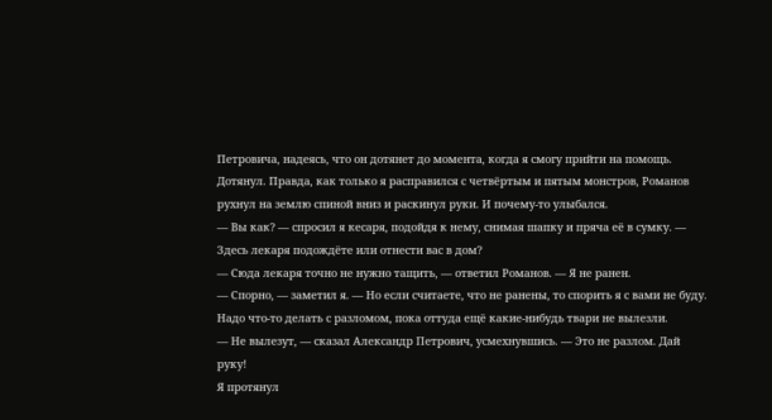Петровича, надеясь, что он дотянет до момента, когда я смогу прийти на помощь. Дотянул. Правда, как только я расправился с четвёртым и пятым монстров, Романов рухнул на землю спиной вниз и раскинул руки. И почему-то улыбался.
— Вы как? — спросил я кесаря, подойдя к нему, снимая шапку и пряча её в сумку. — Здесь лекаря подождёте или отнести вас в дом?
— Сюда лекаря точно не нужно тащить, — ответил Романов. — Я не ранен.
— Спорно, — заметил я. — Но если считаете, что не ранены, то спорить я с вами не буду. Надо что-то делать с разломом, пока оттуда ещё какие-нибудь твари не вылезли.
— Не вылезут, — сказал Александр Петрович, усмехнувшись. — Это не разлом. Дай руку!
Я протянул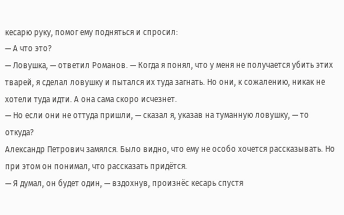кесарю руку, помог ему подняться и спросил:
— А что это?
— Ловушка, — ответил Романов. — Когда я понял, что у меня не получается убить этих тварей, я сделал ловушку и пытался их туда загнать. Но они, к сожалению, никак не хотели туда идти. А она сама скоро исчезнет.
— Но если они не оттуда пришли, — сказал я, указав на туманную ловушку, — то откуда?
Александр Петрович замялся. Было видно, что ему не особо хочется рассказывать. Но при этом он понимал, что рассказать придётся.
— Я думал, он будет один, — вздохнув, произнёс кесарь спустя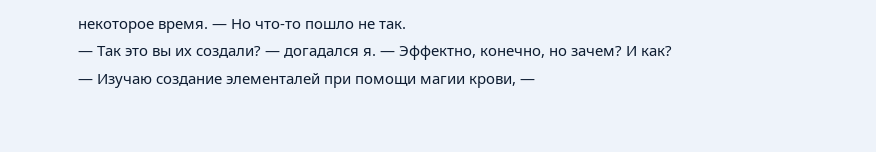некоторое время. — Но что-то пошло не так.
— Так это вы их создали? — догадался я. — Эффектно, конечно, но зачем? И как?
— Изучаю создание элементалей при помощи магии крови, —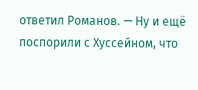ответил Романов. — Ну и ещё поспорили с Хуссейном, что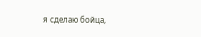я сделаю бойца,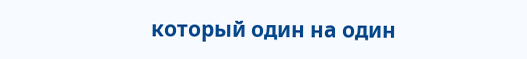который один на один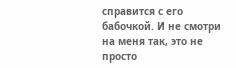справится с его бабочкой. И не смотри на меня так, это не просто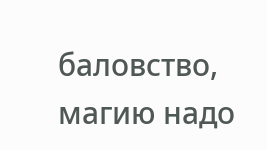баловство, магию надо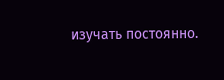изучать постоянно.